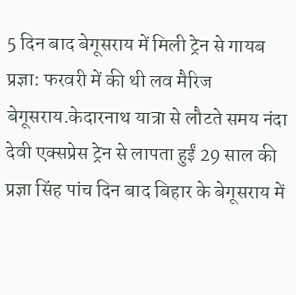5 दिन बाद बेगूसराय में मिली ट्रेन से गायब प्रज्ञा: फरवरी में की थी लव मैरिज
बेगूसराय.केदारनाथ यात्रा से लौटते समय नंदा देवी एक्सप्रेस ट्रेन से लापता हुईं 29 साल की प्रज्ञा सिंह पांच दिन बाद बिहार के बेगूसराय में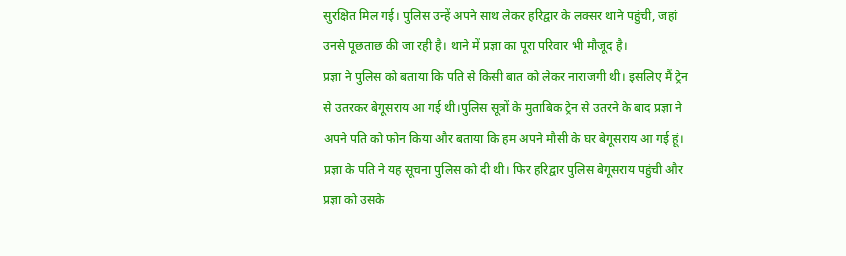सुरक्षित मिल गई। पुलिस उन्हें अपने साथ लेकर हरिद्वार के लक्सर थाने पहुंची, जहां उनसे पूछताछ की जा रही है। थाने में प्रज्ञा का पूरा परिवार भी मौजूद है।
प्रज्ञा ने पुलिस को बताया कि पति से किसी बात को लेकर नाराजगी थी। इसलिए मैं ट्रेन से उतरकर बेगूसराय आ गई थी।पुलिस सूत्रों के मुताबिक ट्रेन से उतरने के बाद प्रज्ञा ने अपने पति को फोन किया और बताया कि हम अपने मौसी के घर बेगूसराय आ गई हूं। प्रज्ञा के पति ने यह सूचना पुलिस को दी थी। फिर हरिद्वार पुलिस बेगूसराय पहुंची और प्रज्ञा को उसके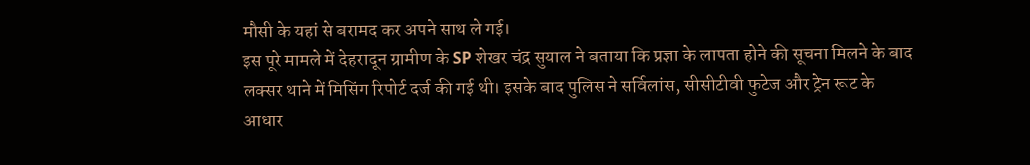मौसी के यहां से बरामद कर अपने साथ ले गई।
इस पूरे मामले में देहरादून ग्रामीण के SP शेखर चंद्र सुयाल ने बताया कि प्रज्ञा के लापता होने की सूचना मिलने के बाद लक्सर थाने में मिसिंग रिपोर्ट दर्ज की गई थी। इसके बाद पुलिस ने सर्विलांस, सीसीटीवी फुटेज और ट्रेन रूट के आधार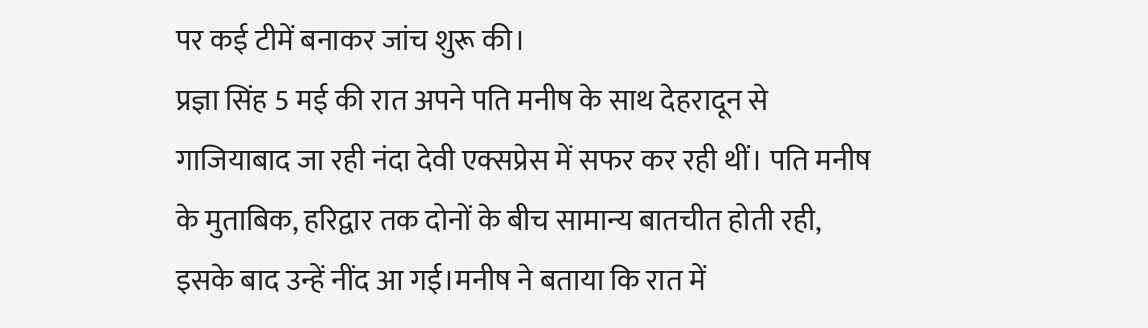पर कई टीमें बनाकर जांच शुरू की।
प्रज्ञा सिंह 5 मई की रात अपने पति मनीष के साथ देहरादून से गाजियाबाद जा रही नंदा देवी एक्सप्रेस में सफर कर रही थीं। पति मनीष के मुताबिक, हरिद्वार तक दोनों के बीच सामान्य बातचीत होती रही, इसके बाद उन्हें नींद आ गई।मनीष ने बताया कि रात में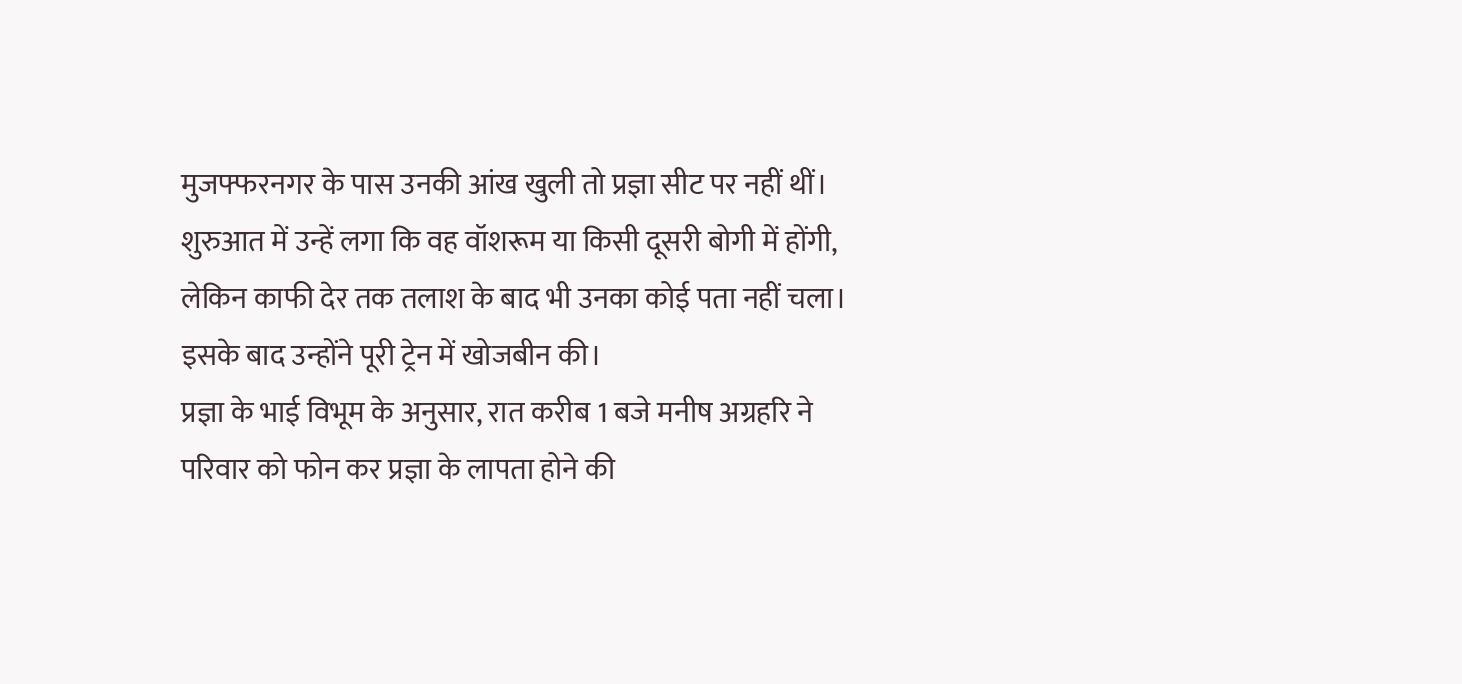मुजफ्फरनगर के पास उनकी आंख खुली तो प्रज्ञा सीट पर नहीं थीं। शुरुआत में उन्हें लगा कि वह वॉशरूम या किसी दूसरी बोगी में होंगी, लेकिन काफी देर तक तलाश के बाद भी उनका कोई पता नहीं चला। इसके बाद उन्होंने पूरी ट्रेन में खोजबीन की।
प्रज्ञा के भाई विभूम के अनुसार, रात करीब 1 बजे मनीष अग्रहरि ने परिवार को फोन कर प्रज्ञा के लापता होने की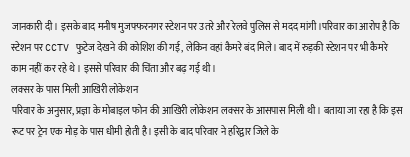जानकारी दी। इसके बाद मनीष मुजफ्फरनगर स्टेशन पर उतरे और रेलवे पुलिस से मदद मांगी।परिवार का आरोप है कि स्टेशन पर CCTV फुटेज देखने की कोशिश की गई, लेकिन वहां कैमरे बंद मिले। बाद में रुड़की स्टेशन पर भी कैमरे काम नहीं कर रहे थे। इससे परिवार की चिंता और बढ़ गई थी।
लक्सर के पास मिली आखिरी लोकेशन
परिवार के अनुसार, प्रज्ञा के मोबाइल फोन की आखिरी लोकेशन लक्सर के आसपास मिली थी। बताया जा रहा है कि इस रूट पर ट्रेन एक मोड़ के पास धीमी होती है। इसी के बाद परिवार ने हरिद्वार जिले के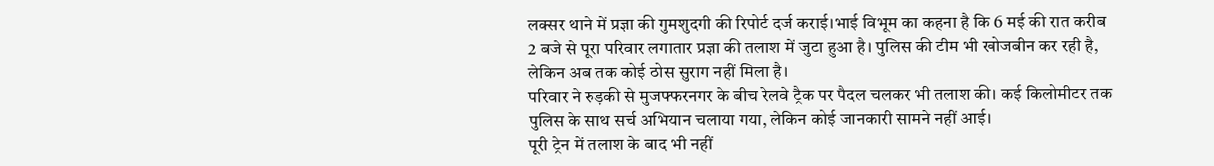लक्सर थाने में प्रज्ञा की गुमशुदगी की रिपोर्ट दर्ज कराई।भाई विभूम का कहना है कि 6 मई की रात करीब 2 बजे से पूरा परिवार लगातार प्रज्ञा की तलाश में जुटा हुआ है। पुलिस की टीम भी खोजबीन कर रही है, लेकिन अब तक कोई ठोस सुराग नहीं मिला है।
परिवार ने रुड़की से मुजफ्फरनगर के बीच रेलवे ट्रैक पर पैदल चलकर भी तलाश की। कई किलोमीटर तक पुलिस के साथ सर्च अभियान चलाया गया, लेकिन कोई जानकारी सामने नहीं आई।
पूरी ट्रेन में तलाश के बाद भी नहीं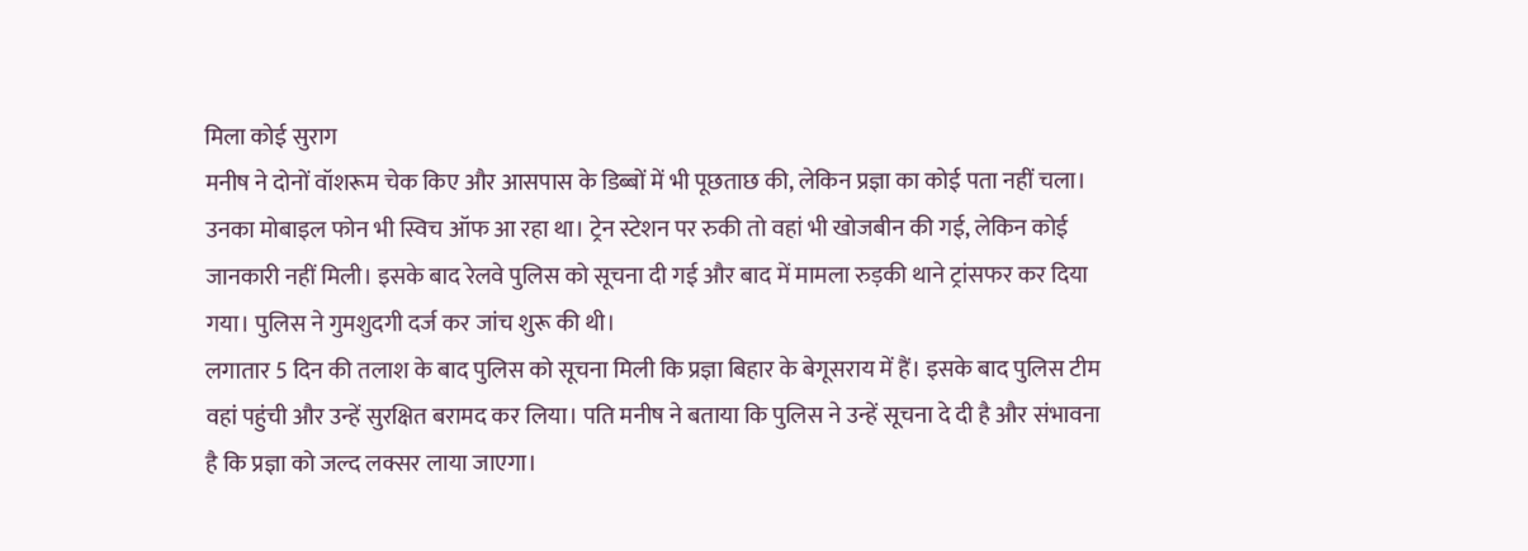मिला कोई सुराग
मनीष ने दोनों वॉशरूम चेक किए और आसपास के डिब्बों में भी पूछताछ की, लेकिन प्रज्ञा का कोई पता नहीं चला। उनका मोबाइल फोन भी स्विच ऑफ आ रहा था। ट्रेन स्टेशन पर रुकी तो वहां भी खोजबीन की गई, लेकिन कोई जानकारी नहीं मिली। इसके बाद रेलवे पुलिस को सूचना दी गई और बाद में मामला रुड़की थाने ट्रांसफर कर दिया गया। पुलिस ने गुमशुदगी दर्ज कर जांच शुरू की थी।
लगातार 5 दिन की तलाश के बाद पुलिस को सूचना मिली कि प्रज्ञा बिहार के बेगूसराय में हैं। इसके बाद पुलिस टीम वहां पहुंची और उन्हें सुरक्षित बरामद कर लिया। पति मनीष ने बताया कि पुलिस ने उन्हें सूचना दे दी है और संभावना है कि प्रज्ञा को जल्द लक्सर लाया जाएगा।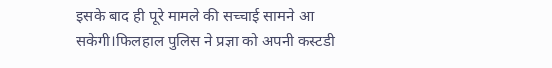इसके बाद ही पूरे मामले की सच्चाई सामने आ सकेगी।फिलहाल पुलिस ने प्रज्ञा को अपनी कस्टडी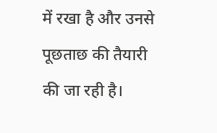में रखा है और उनसे पूछताछ की तैयारी की जा रही है।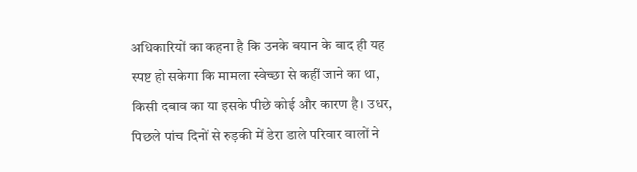अधिकारियों का कहना है कि उनके बयान के बाद ही यह स्पष्ट हो सकेगा कि मामला स्वेच्छा से कहीं जाने का था, किसी दबाव का या इसके पीछे कोई और कारण है। उधर, पिछले पांच दिनों से रुड़की में डेरा डाले परिवार वालों ने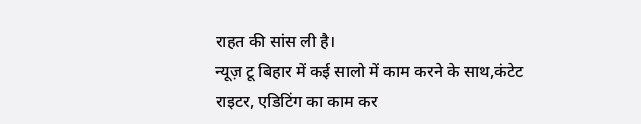राहत की सांस ली है।
न्यूज़ टू बिहार में कई सालो में काम करने के साथ,कंटेट राइटर, एडिटिंग का काम कर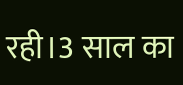रही।3 साल का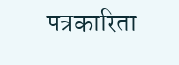पत्रकारिता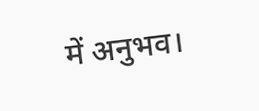में अनुभव।